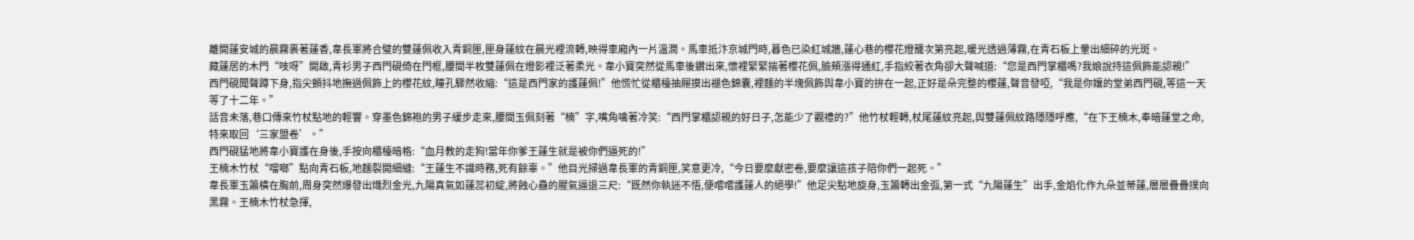離開蓮安城的晨霧裹著蓮香,韋長軍將合璧的雙蓮佩收入青銅匣,匣身蓮紋在晨光裡流轉,映得車廂內一片溫潤。馬車抵汴京城門時,暮色已染紅城牆,蓮心巷的櫻花燈籠次第亮起,暖光透過薄霧,在青石板上暈出細碎的光斑。
藏蓮居的木門“吱呀”開啟,青衫男子西門硯倚在門框,腰間半枚雙蓮佩在燈影裡泛著柔光。韋小寶突然從馬車後鑽出來,懷裡緊緊揣著櫻花佩,臉頰漲得通紅,手指絞著衣角卻大聲喊道:“您是西門掌櫃嗎?我娘說持這佩飾能認親!”
西門硯聞聲蹲下身,指尖顫抖地撫過佩飾上的櫻花紋,瞳孔驟然收縮:“這是西門家的護蓮佩!”他慌忙從櫃檯抽屜摸出褪色錦囊,裡麵的半塊佩飾與韋小寶的拚在一起,正好是朵完整的櫻蓮,聲音發啞,“我是你孃的堂弟西門硯,等這一天等了十二年。”
話音未落,巷口傳來竹杖點地的輕響。穿墨色錦袍的男子緩步走來,腰間玉佩刻著“楠”字,嘴角噙著冷笑:“西門掌櫃認親的好日子,怎能少了觀禮的?”他竹杖輕轉,杖尾蓮紋亮起,與雙蓮佩紋路隱隱呼應,“在下王楠木,奉暗蓮堂之命,特來取回‘三家盟卷’。”
西門硯猛地將韋小寶護在身後,手按向櫃檯暗格:“血月教的走狗!當年你爹王蓮生就是被你們逼死的!”
王楠木竹杖“噹啷”點向青石板,地麵裂開細縫:“王蓮生不識時務,死有餘辜。”他目光掃過韋長軍的青銅匣,笑意更冷,“今日要麼獻密卷,要麼讓這孩子陪你們一起死。”
韋長軍玉簫橫在胸前,周身突然爆發出熾烈金光,九陽真氣如蓮蕊初綻,將蝕心蠱的腥氣逼退三尺:“既然你執迷不悟,便嚐嚐護蓮人的絕學!”他足尖點地旋身,玉簫轉出金弧,第一式“九陽蓮生”出手,金焰化作九朵並蒂蓮,層層疊疊撲向黑霧。王楠木竹杖急揮,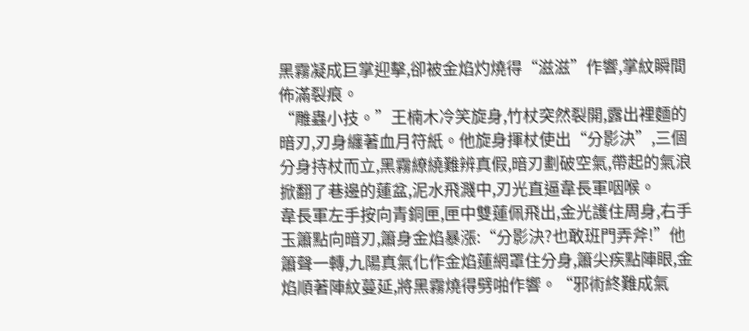黑霧凝成巨掌迎擊,卻被金焰灼燒得“滋滋”作響,掌紋瞬間佈滿裂痕。
“雕蟲小技。”王楠木冷笑旋身,竹杖突然裂開,露出裡麵的暗刃,刃身纏著血月符紙。他旋身揮杖使出“分影決”,三個分身持杖而立,黑霧繚繞難辨真假,暗刃劃破空氣,帶起的氣浪掀翻了巷邊的蓮盆,泥水飛濺中,刃光直逼韋長軍咽喉。
韋長軍左手按向青銅匣,匣中雙蓮佩飛出,金光護住周身,右手玉簫點向暗刃,簫身金焰暴漲:“分影決?也敢班門弄斧!”他簫聲一轉,九陽真氣化作金焰蓮網罩住分身,簫尖疾點陣眼,金焰順著陣紋蔓延,將黑霧燒得劈啪作響。“邪術終難成氣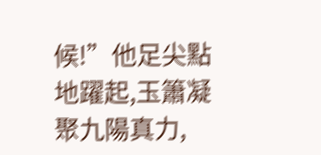候!”他足尖點地躍起,玉簫凝聚九陽真力,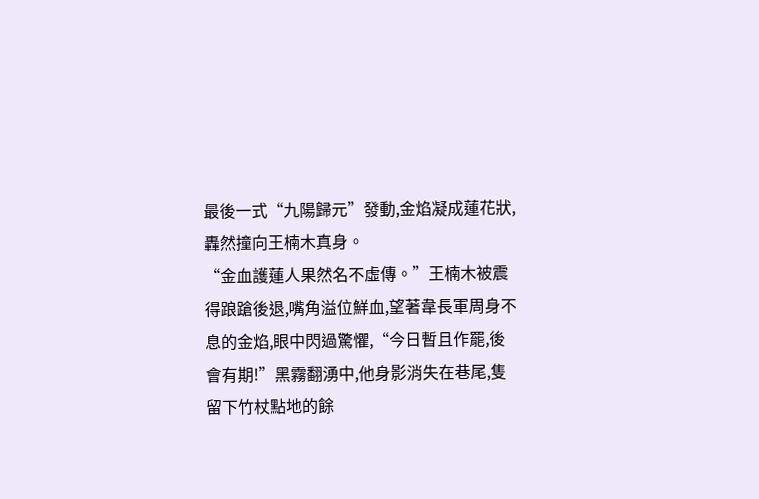最後一式“九陽歸元”發動,金焰凝成蓮花狀,轟然撞向王楠木真身。
“金血護蓮人果然名不虛傳。”王楠木被震得踉蹌後退,嘴角溢位鮮血,望著韋長軍周身不息的金焰,眼中閃過驚懼,“今日暫且作罷,後會有期!”黑霧翻湧中,他身影消失在巷尾,隻留下竹杖點地的餘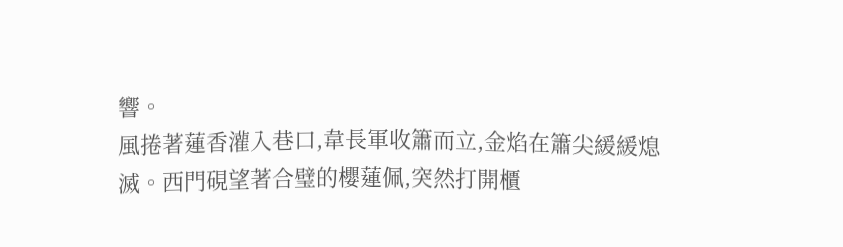響。
風捲著蓮香灌入巷口,韋長軍收簫而立,金焰在簫尖緩緩熄滅。西門硯望著合璧的櫻蓮佩,突然打開櫃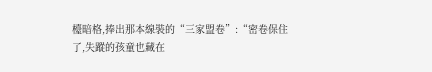檯暗格,捧出那本線裝的“三家盟卷”:“密卷保住了,失蹤的孩童也藏在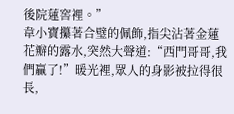後院蓮窖裡。”
韋小寶攥著合璧的佩飾,指尖沾著金蓮花瓣的露水,突然大聲道:“西門哥哥,我們贏了!”暖光裡,眾人的身影被拉得很長,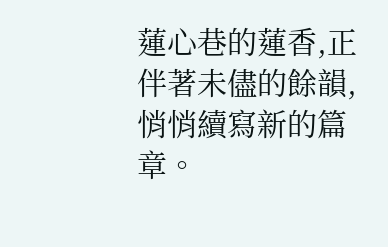蓮心巷的蓮香,正伴著未儘的餘韻,悄悄續寫新的篇章。